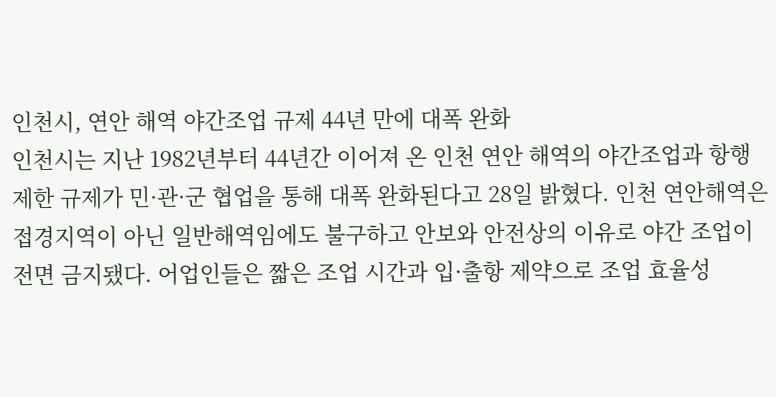인천시, 연안 해역 야간조업 규제 44년 만에 대폭 완화
인천시는 지난 1982년부터 44년간 이어져 온 인천 연안 해역의 야간조업과 항행 제한 규제가 민·관·군 협업을 통해 대폭 완화된다고 28일 밝혔다. 인천 연안해역은 접경지역이 아닌 일반해역임에도 불구하고 안보와 안전상의 이유로 야간 조업이 전면 금지됐다. 어업인들은 짧은 조업 시간과 입·출항 제약으로 조업 효율성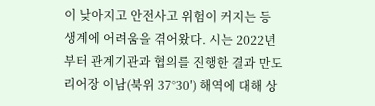이 낮아지고 안전사고 위험이 커지는 등 생계에 어려움을 겪어왔다. 시는 2022년부터 관계기관과 협의를 진행한 결과 만도리어장 이남(북위 37°30′) 해역에 대해 상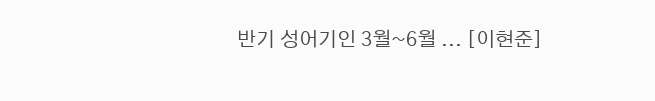반기 성어기인 3월~6월 ... [이현준]